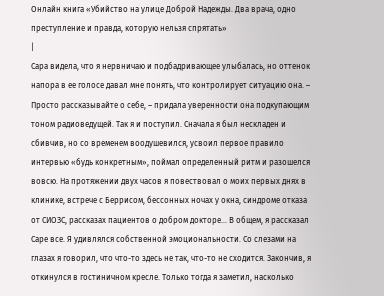Онлайн книга «Убийство на улице Доброй Надежды. Два врача, одно преступление и правда, которую нельзя спрятать»
|
Сара видела, что я нервничаю и подбадривающее улыбалась, но оттенок напора в ее голосе давал мне понять, что контролирует ситуацию она. – Просто рассказывайте о себе, – придала уверенности она подкупающим тоном радиоведущей. Так я и поступил. Cначала я был нескладен и сбивчив, но со временем воодушевился, усвоил первое правило интервью «будь конкретным», поймал определенный ритм и разошелся вовсю. На протяжении двух часов я повествовал о моих первых днях в клинике, встрече с Беррисом, бессонных ночах у окна, синдроме отказа от СИОЗС, рассказах пациентов о добром докторе… В общем, я рассказал Саре все. Я удивлялся собственной эмоциональности. Со слезами на глазах я говорил, что что-то здесь не так, что-то не сходится. Закончив, я откинулся в гостиничном кресле. Только тогда я заметил, насколько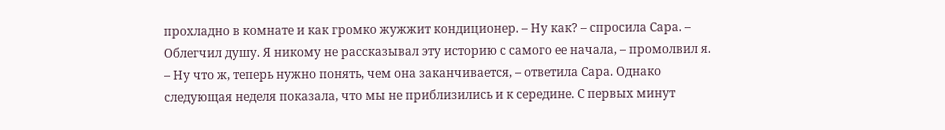прохладно в комнате и как громко жужжит кондиционер. – Ну как? – спросила Сара. – Облегчил душу. Я никому не рассказывал эту историю с самого ее начала, – промолвил я. – Ну что ж, теперь нужно понять, чем она заканчивается, – ответила Сара. Однако следующая неделя показала, что мы не приблизились и к середине. С первых минут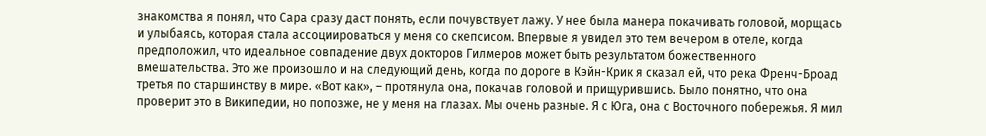знакомства я понял, что Сара сразу даст понять, если почувствует лажу. У нее была манера покачивать головой, морщась и улыбаясь, которая стала ассоциироваться у меня со скепсисом. Впервые я увидел это тем вечером в отеле, когда предположил, что идеальное совпадение двух докторов Гилмеров может быть результатом божественного вмешательства. Это же произошло и на следующий день, когда по дороге в Кэйн-Крик я сказал ей, что река Френч-Броад третья по старшинству в мире. «Вот как», – протянула она, покачав головой и прищурившись. Было понятно, что она проверит это в Википедии, но попозже, не у меня на глазах. Мы очень разные. Я с Юга, она с Восточного побережья. Я мил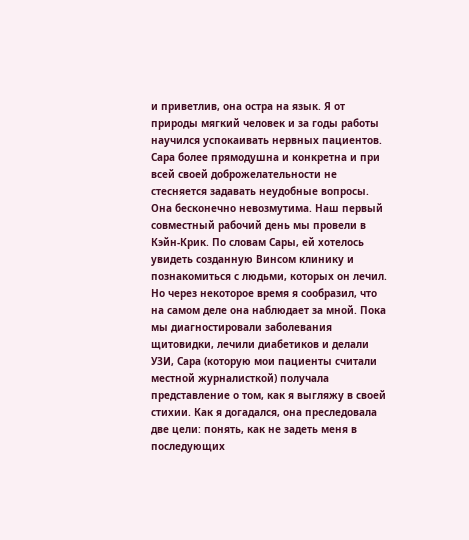и приветлив, она остра на язык. Я от природы мягкий человек и за годы работы научился успокаивать нервных пациентов. Сара более прямодушна и конкретна и при всей своей доброжелательности не стесняется задавать неудобные вопросы. Она бесконечно невозмутима. Наш первый совместный рабочий день мы провели в Кэйн-Крик. По словам Сары, ей хотелось увидеть созданную Винсом клинику и познакомиться с людьми, которых он лечил. Но через некоторое время я сообразил, что на самом деле она наблюдает за мной. Пока мы диагностировали заболевания щитовидки, лечили диабетиков и делали УЗИ, Сара (которую мои пациенты считали местной журналисткой) получала представление о том, как я выгляжу в своей стихии. Как я догадался, она преследовала две цели: понять, как не задеть меня в последующих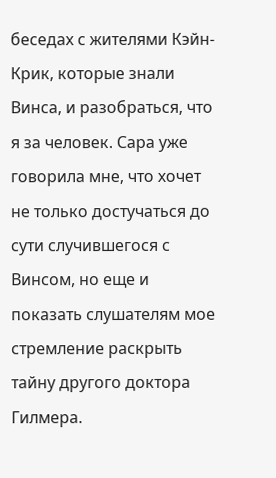беседах с жителями Кэйн-Крик, которые знали Винса, и разобраться, что я за человек. Сара уже говорила мне, что хочет не только достучаться до сути случившегося с Винсом, но еще и показать слушателям мое стремление раскрыть тайну другого доктора Гилмера.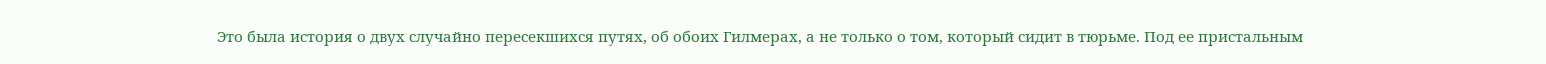Это была история о двух случайно пересекшихся путях, об обоих Гилмерах, а не только о том, который сидит в тюрьме. Под ее пристальным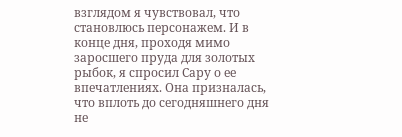взглядом я чувствовал, что становлюсь персонажем. И в конце дня, проходя мимо заросшего пруда для золотых рыбок, я спросил Сару о ее впечатлениях. Она призналась, что вплоть до сегодняшнего дня не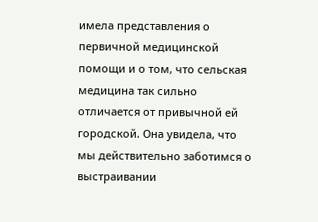имела представления о первичной медицинской помощи и о том, что сельская медицина так сильно отличается от привычной ей городской. Она увидела, что мы действительно заботимся о выстраивании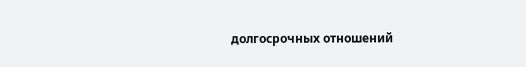долгосрочных отношений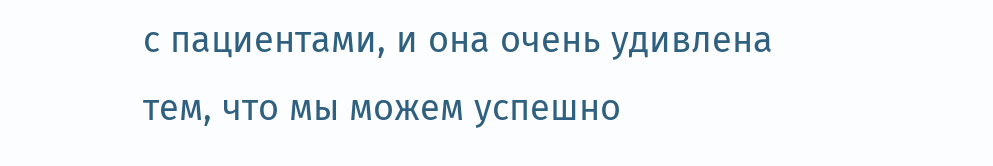с пациентами, и она очень удивлена тем, что мы можем успешно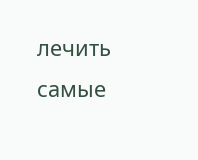лечить самые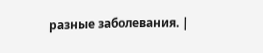разные заболевания. |